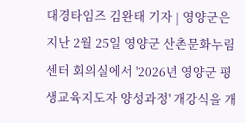대경타임즈 김완태 기자 | 영양군은 지난 2월 25일 영양군 산촌문화누림센터 회의실에서 '2026년 영양군 평생교육지도자 양성과정' 개강식을 개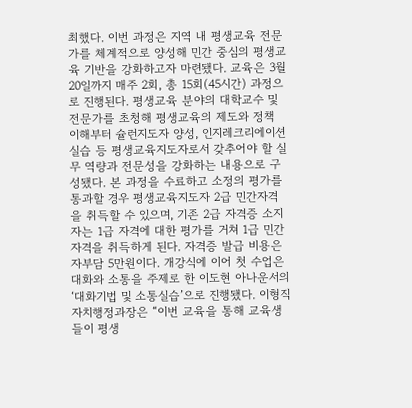최했다. 이번 과정은 지역 내 평생교육 전문가를 체계적으로 양성해 민간 중심의 평생교육 기반을 강화하고자 마련됐다. 교육은 3월 20일까지 매주 2회, 총 15회(45시간) 과정으로 진행된다. 평생교육 분야의 대학교수 및 전문가를 초청해 평생교육의 제도와 정책 이해부터 슐런지도자 양성, 인지레크리에이션 실습 등 평생교육지도자로서 갖추어야 할 실무 역량과 전문성을 강화하는 내용으로 구성됐다. 본 과정을 수료하고 소정의 평가를 통과할 경우 평생교육지도자 2급 민간자격을 취득할 수 있으며, 기존 2급 자격증 소지자는 1급 자격에 대한 평가를 거쳐 1급 민간자격을 취득하게 된다. 자격증 발급 비용은 자부담 5만원이다. 개강식에 이어 첫 수업은 대화와 소통을 주제로 한 이도현 아나운서의 ‘대화기법 및 소통실습’으로 진행됐다. 이형직 자치행정과장은 “이번 교육을 통해 교육생들이 평생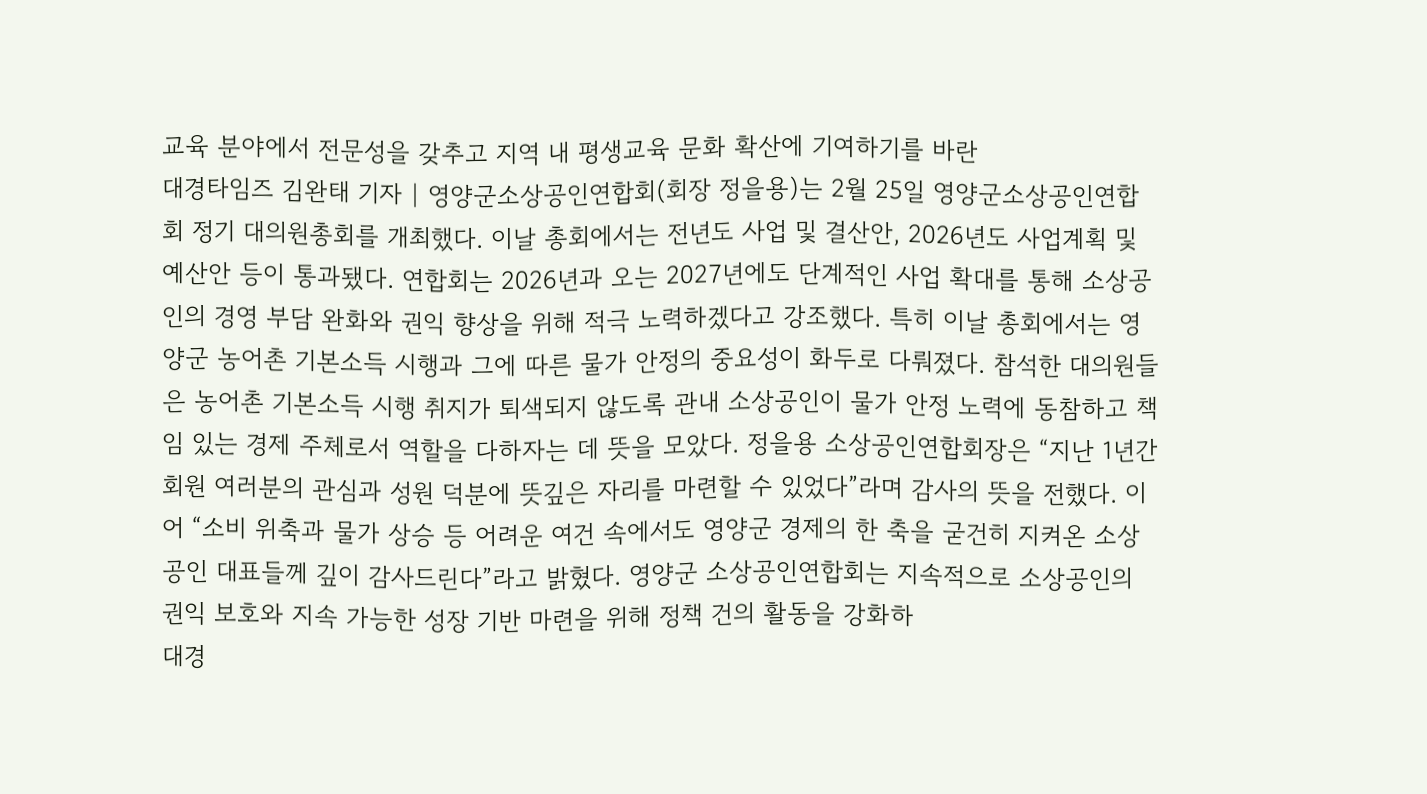교육 분야에서 전문성을 갖추고 지역 내 평생교육 문화 확산에 기여하기를 바란
대경타임즈 김완태 기자 | 영양군소상공인연합회(회장 정을용)는 2월 25일 영양군소상공인연합회 정기 대의원총회를 개최했다. 이날 총회에서는 전년도 사업 및 결산안, 2026년도 사업계획 및 예산안 등이 통과됐다. 연합회는 2026년과 오는 2027년에도 단계적인 사업 확대를 통해 소상공인의 경영 부담 완화와 권익 향상을 위해 적극 노력하겠다고 강조했다. 특히 이날 총회에서는 영양군 농어촌 기본소득 시행과 그에 따른 물가 안정의 중요성이 화두로 다뤄졌다. 참석한 대의원들은 농어촌 기본소득 시행 취지가 퇴색되지 않도록 관내 소상공인이 물가 안정 노력에 동참하고 책임 있는 경제 주체로서 역할을 다하자는 데 뜻을 모았다. 정을용 소상공인연합회장은 “지난 1년간 회원 여러분의 관심과 성원 덕분에 뜻깊은 자리를 마련할 수 있었다”라며 감사의 뜻을 전했다. 이어 “소비 위축과 물가 상승 등 어려운 여건 속에서도 영양군 경제의 한 축을 굳건히 지켜온 소상공인 대표들께 깊이 감사드린다”라고 밝혔다. 영양군 소상공인연합회는 지속적으로 소상공인의 권익 보호와 지속 가능한 성장 기반 마련을 위해 정책 건의 활동을 강화하
대경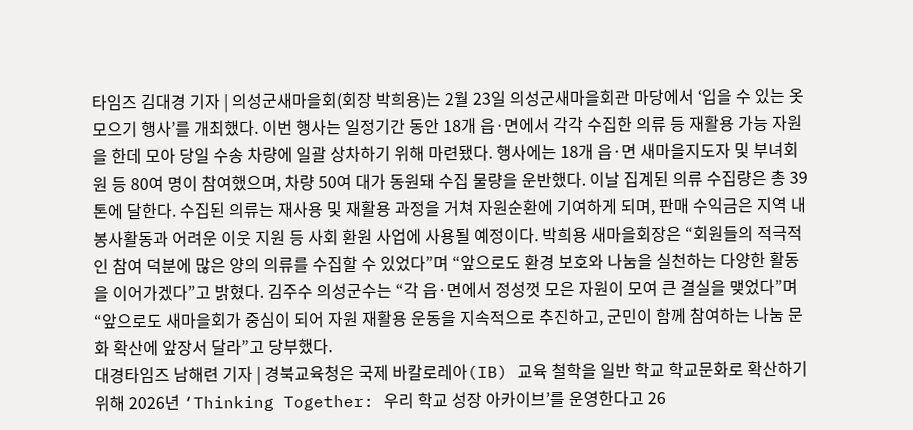타임즈 김대경 기자 | 의성군새마을회(회장 박희용)는 2월 23일 의성군새마을회관 마당에서 ‘입을 수 있는 옷 모으기 행사’를 개최했다. 이번 행사는 일정기간 동안 18개 읍·면에서 각각 수집한 의류 등 재활용 가능 자원을 한데 모아 당일 수송 차량에 일괄 상차하기 위해 마련됐다. 행사에는 18개 읍·면 새마을지도자 및 부녀회원 등 80여 명이 참여했으며, 차량 50여 대가 동원돼 수집 물량을 운반했다. 이날 집계된 의류 수집량은 총 39톤에 달한다. 수집된 의류는 재사용 및 재활용 과정을 거쳐 자원순환에 기여하게 되며, 판매 수익금은 지역 내 봉사활동과 어려운 이웃 지원 등 사회 환원 사업에 사용될 예정이다. 박희용 새마을회장은 “회원들의 적극적인 참여 덕분에 많은 양의 의류를 수집할 수 있었다”며 “앞으로도 환경 보호와 나눔을 실천하는 다양한 활동을 이어가겠다”고 밝혔다. 김주수 의성군수는 “각 읍·면에서 정성껏 모은 자원이 모여 큰 결실을 맺었다”며 “앞으로도 새마을회가 중심이 되어 자원 재활용 운동을 지속적으로 추진하고, 군민이 함께 참여하는 나눔 문화 확산에 앞장서 달라”고 당부했다.
대경타임즈 남해련 기자 | 경북교육청은 국제 바칼로레아(IB) 교육 철학을 일반 학교 학교문화로 확산하기 위해 2026년 ‘Thinking Together: 우리 학교 성장 아카이브’를 운영한다고 26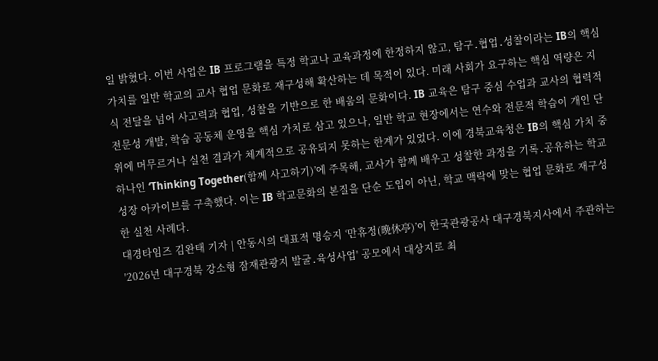일 밝혔다. 이번 사업은 IB 프로그램을 특정 학교나 교육과정에 한정하지 않고, 탐구․협업․성찰이라는 IB의 핵심 가치를 일반 학교의 교사 협업 문화로 재구성해 확산하는 데 목적이 있다. 미래 사회가 요구하는 핵심 역량은 지식 전달을 넘어 사고력과 협업, 성찰을 기반으로 한 배움의 문화이다. IB 교육은 탐구 중심 수업과 교사의 협력적 전문성 개발, 학습 공동체 운영을 핵심 가치로 삼고 있으나, 일반 학교 현장에서는 연수와 전문적 학습이 개인 단위에 머무르거나 실천 결과가 체계적으로 공유되지 못하는 한계가 있었다. 이에 경북교육청은 IB의 핵심 가치 중 하나인 ‘Thinking Together(함께 사고하기)’에 주목해, 교사가 함께 배우고 성찰한 과정을 기록․공유하는 학교 성장 아카이브를 구축했다. 이는 IB 학교문화의 본질을 단순 도입이 아닌, 학교 맥락에 맞는 협업 문화로 재구성한 실천 사례다.
대경타임즈 김완태 기자 | 안동시의 대표적 명승지 ‘만휴정(晩休亭)’이 한국관광공사 대구경북지사에서 주관하는 '2026년 대구경북 강소형 잠재관광지 발굴․육성사업' 공모에서 대상지로 최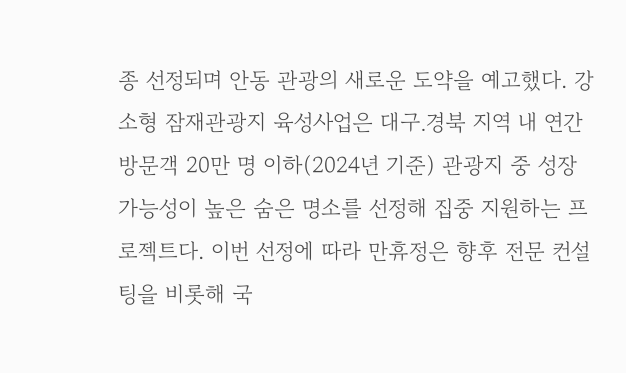종 선정되며 안동 관광의 새로운 도약을 예고했다. 강소형 잠재관광지 육성사업은 대구․경북 지역 내 연간 방문객 20만 명 이하(2024년 기준) 관광지 중 성장 가능성이 높은 숨은 명소를 선정해 집중 지원하는 프로젝트다. 이번 선정에 따라 만휴정은 향후 전문 컨설팅을 비롯해 국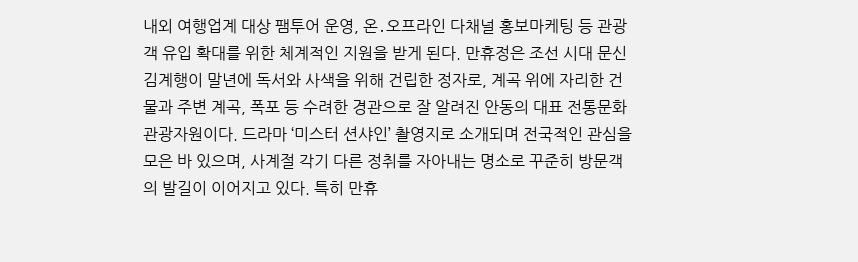내외 여행업계 대상 팸투어 운영, 온․오프라인 다채널 홍보마케팅 등 관광객 유입 확대를 위한 체계적인 지원을 받게 된다. 만휴정은 조선 시대 문신 김계행이 말년에 독서와 사색을 위해 건립한 정자로, 계곡 위에 자리한 건물과 주변 계곡, 폭포 등 수려한 경관으로 잘 알려진 안동의 대표 전통문화 관광자원이다. 드라마 ‘미스터 션샤인’ 촬영지로 소개되며 전국적인 관심을 모은 바 있으며, 사계절 각기 다른 정취를 자아내는 명소로 꾸준히 방문객의 발길이 이어지고 있다. 특히 만휴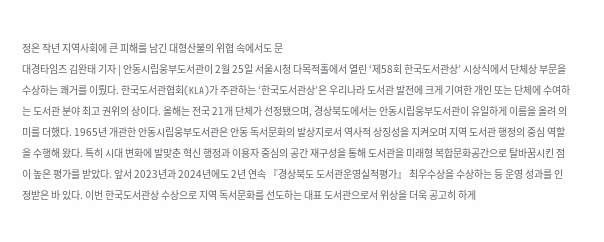정은 작년 지역사회에 큰 피해를 남긴 대형산불의 위협 속에서도 문
대경타임즈 김완태 기자 | 안동시립웅부도서관이 2월 25일 서울시청 다목적홀에서 열린 ‘제58회 한국도서관상’ 시상식에서 단체상 부문을 수상하는 쾌거를 이뤘다. 한국도서관협회(KLA)가 주관하는 ‘한국도서관상’은 우리나라 도서관 발전에 크게 기여한 개인 또는 단체에 수여하는 도서관 분야 최고 권위의 상이다. 올해는 전국 21개 단체가 선정됐으며, 경상북도에서는 안동시립웅부도서관이 유일하게 이름을 올려 의미를 더했다. 1965년 개관한 안동시립웅부도서관은 안동 독서문화의 발상지로서 역사적 상징성을 지켜오며 지역 도서관 행정의 중심 역할을 수행해 왔다. 특히 시대 변화에 발맞춘 혁신 행정과 이용자 중심의 공간 재구성을 통해 도서관을 미래형 복합문화공간으로 탈바꿈시킨 점이 높은 평가를 받았다. 앞서 2023년과 2024년에도 2년 연속 『경상북도 도서관운영실적평가』 최우수상을 수상하는 등 운영 성과를 인정받은 바 있다. 이번 한국도서관상 수상으로 지역 독서문화를 선도하는 대표 도서관으로서 위상을 더욱 공고히 하게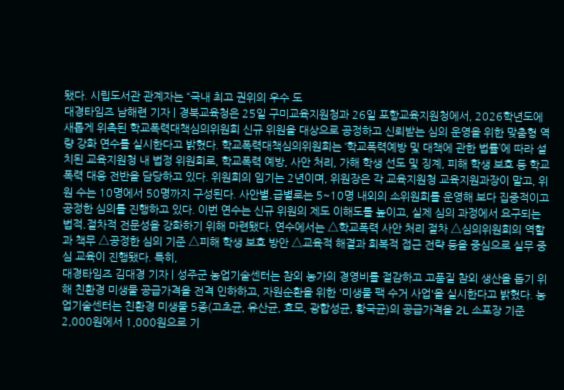됐다. 시립도서관 관계자는 “국내 최고 권위의 우수 도
대경타임즈 남해련 기자 | 경북교육청은 25일 구미교육지원청과 26일 포항교육지원청에서, 2026학년도에 새롭게 위촉된 학교폭력대책심의위원회 신규 위원을 대상으로 공정하고 신뢰받는 심의 운영을 위한 맞춤형 역량 강화 연수를 실시한다고 밝혔다. 학교폭력대책심의위원회는 ‘학교폭력예방 및 대책에 관한 법률’에 따라 설치된 교육지원청 내 법정 위원회로, 학교폭력 예방, 사안 처리, 가해 학생 선도 및 징계, 피해 학생 보호 등 학교폭력 대응 전반을 담당하고 있다. 위원회의 임기는 2년이며, 위원장은 각 교육지원청 교육지원과장이 맡고, 위원 수는 10명에서 50명까지 구성된다. 사안별․급별로는 5~10명 내외의 소위원회를 운영해 보다 집중적이고 공정한 심의를 진행하고 있다. 이번 연수는 신규 위원의 제도 이해도를 높이고, 실제 심의 과정에서 요구되는 법적․절차적 전문성을 강화하기 위해 마련됐다. 연수에서는 △학교폭력 사안 처리 절차 △심의위원회의 역할과 책무 △공정한 심의 기준 △피해 학생 보호 방안 △교육적 해결과 회복적 접근 전략 등을 중심으로 실무 중심 교육이 진행됐다. 특히,
대경타임즈 김대경 기자 | 성주군 농업기술센터는 참외 농가의 경영비를 절감하고 고품질 참외 생산을 돕기 위해 친환경 미생물 공급가격을 전격 인하하고, 자원순환을 위한 '미생물 팩 수거 사업'을 실시한다고 밝혔다. 농업기술센터는 친환경 미생물 5종(고초균, 유산균, 효모, 광합성균, 황국균)의 공급가격을 2L 소포장 기준 2,000원에서 1,000원으로 기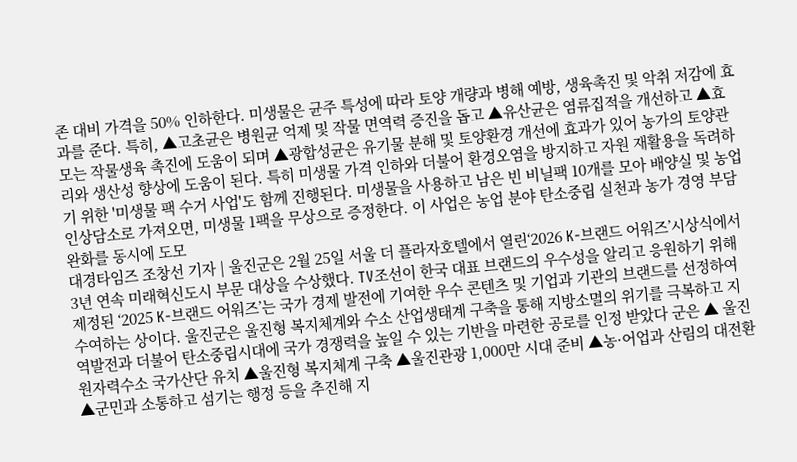존 대비 가격을 50% 인하한다. 미생물은 균주 특성에 따라 토양 개량과 병해 예방, 생육촉진 및 악취 저감에 효과를 준다. 특히, ▲고초균은 병원균 억제 및 작물 면역력 증진을 돕고 ▲유산균은 염류집적을 개선하고 ▲효모는 작물생육 촉진에 도움이 되며 ▲광합성균은 유기물 분해 및 토양환경 개선에 효과가 있어 농가의 토양관리와 생산성 향상에 도움이 된다. 특히 미생물 가격 인하와 더불어 환경오염을 방지하고 자원 재활용을 독려하기 위한 '미생물 팩 수거 사업'도 함께 진행된다. 미생물을 사용하고 남은 빈 비닐팩 10개를 모아 배양실 및 농업인상담소로 가져오면, 미생물 1팩을 무상으로 증정한다. 이 사업은 농업 분야 탄소중립 실천과 농가 경영 부담 완화를 동시에 도모
대경타임즈 조창선 기자 | 울진군은 2월 25일 서울 더 플라자호텔에서 열린‘2026 K-브랜드 어워즈’시상식에서 3년 연속 미래혁신도시 부문 대상을 수상했다. TV조선이 한국 대표 브랜드의 우수성을 알리고 응원하기 위해 제정된 ‘2025 K-브랜드 어워즈’는 국가 경제 발전에 기여한 우수 콘텐츠 및 기업과 기관의 브랜드를 선정하여 수여하는 상이다. 울진군은 울진형 복지체계와 수소 산업생태계 구축을 통해 지방소멸의 위기를 극복하고 지역발전과 더불어 탄소중립시대에 국가 경쟁력을 높일 수 있는 기반을 마련한 공로를 인정 받았다 군은 ▲ 울진 원자력수소 국가산단 유치 ▲울진형 복지체계 구축 ▲울진관광 1,000만 시대 준비 ▲농·어업과 산림의 대전환 ▲군민과 소통하고 섬기는 행정 등을 추진해 지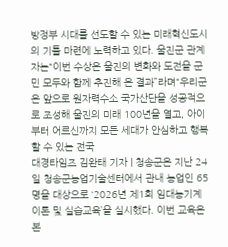방정부 시대를 선도할 수 있는 미래혁신도시의 기틀 마련에 노력하고 있다. 울진군 관계자는“이번 수상은 울진의 변화와 도전을 군민 모두와 함께 추진해 온 결과”라며“우리군은 앞으로 원자력수소 국가산단을 성공적으로 조성해 울진의 미래 100년을 열고, 아이부터 어르신까지 모든 세대가 안심하고 행복할 수 있는 전국
대경타임즈 김완태 기자 | 청송군은 지난 24일 청송군농업기술센터에서 관내 농업인 65명을 대상으로 ‘2026년 제1회 임대농기계 이론 및 실습교육’을 실시했다. 이번 교육은 본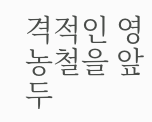격적인 영농철을 앞두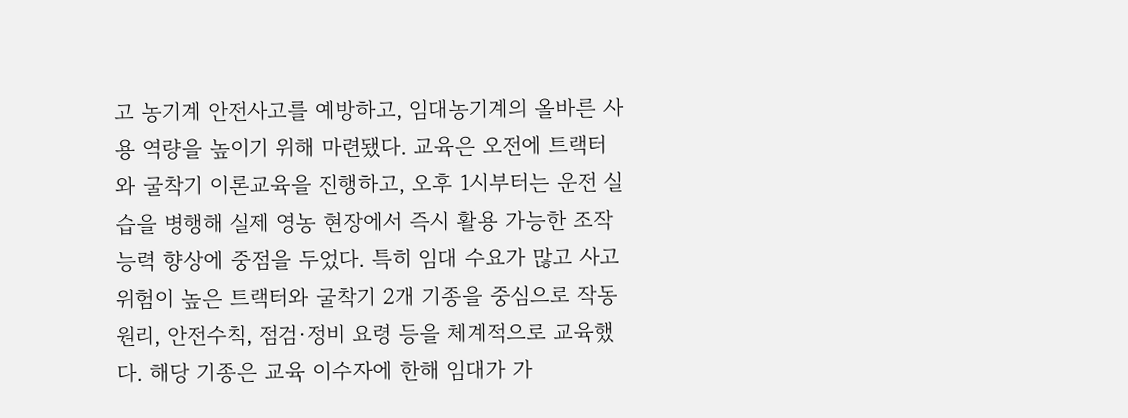고 농기계 안전사고를 예방하고, 임대농기계의 올바른 사용 역량을 높이기 위해 마련됐다. 교육은 오전에 트랙터와 굴착기 이론교육을 진행하고, 오후 1시부터는 운전 실습을 병행해 실제 영농 현장에서 즉시 활용 가능한 조작 능력 향상에 중점을 두었다. 특히 임대 수요가 많고 사고 위험이 높은 트랙터와 굴착기 2개 기종을 중심으로 작동 원리, 안전수칙, 점검·정비 요령 등을 체계적으로 교육했다. 해당 기종은 교육 이수자에 한해 임대가 가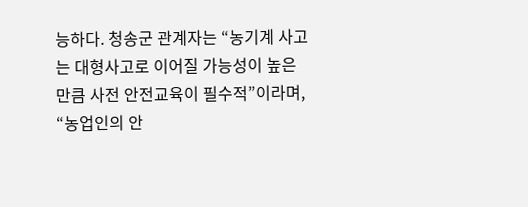능하다. 청송군 관계자는 “농기계 사고는 대형사고로 이어질 가능성이 높은 만큼 사전 안전교육이 필수적”이라며, “농업인의 안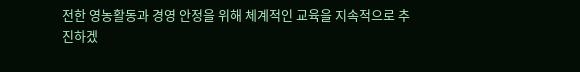전한 영농활동과 경영 안정을 위해 체계적인 교육을 지속적으로 추진하겠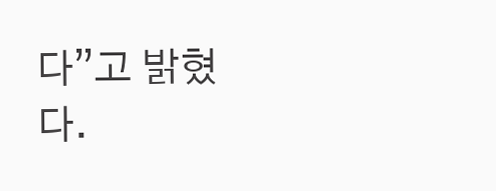다”고 밝혔다.